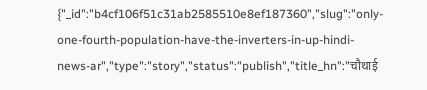{"_id":"b4cf106f51c31ab2585510e8ef187360","slug":"only-one-fourth-population-have-the-inverters-in-up-hindi-news-ar","type":"story","status":"publish","title_hn":"चौथाई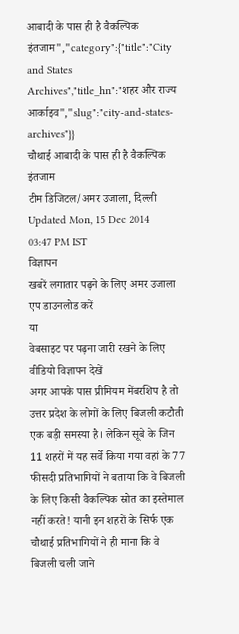आबादी के पास ही है वैकल्पिक इंतजाम","category":{"title":"City and States Archives","title_hn":"शहर और राज्य आर्काइव","slug":"city-and-states-archives"}}
चौथाई आबादी के पास ही है वैकल्पिक इंतजाम
टीम डिजिटल/अमर उजाला, दिल्ली
Updated Mon, 15 Dec 2014 03:47 PM IST
विज्ञापन
खबरें लगातार पढ़ने के लिए अमर उजाला एप डाउनलोड करें
या
वेबसाइट पर पढ़ना जारी रखने के लिए वीडियो विज्ञापन देखें
अगर आपके पास प्रीमियम मेंबरशिप है तो
उत्तर प्रदेश के लोगों के लिए बिजली कटौती एक बड़ी समस्या है। लेकिन सूबे के जिन 11 शहरों में यह सर्वे किया गया वहां के 77 फीसदी प्रतिभागियों ने बताया कि वे बिजली के लिए किसी वैकल्पिक स्रोत का इस्तेमाल नहीं करते! यानी इन शहरों के सिर्फ एक चौथाई प्रतिभागियों ने ही माना कि वे बिजली चली जाने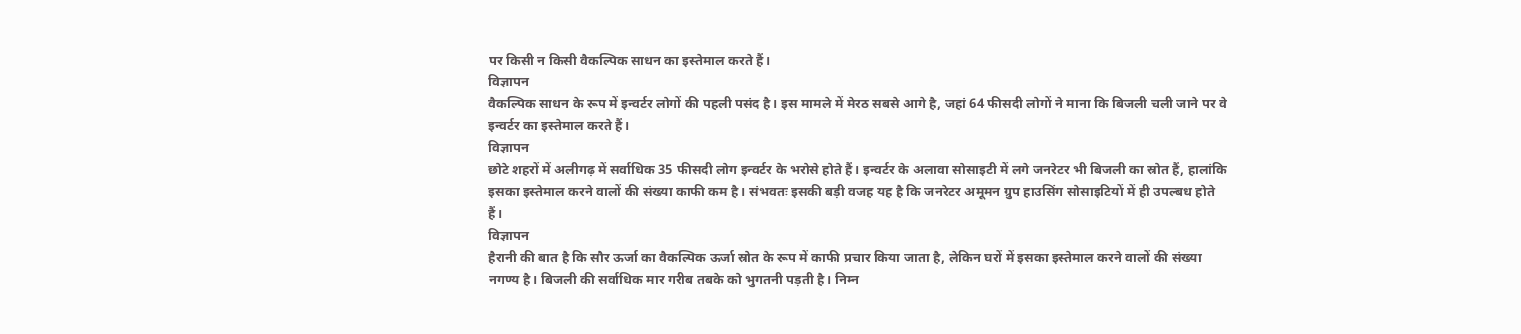पर किसी न किसी वैकल्पिक साधन का इस्तेमाल करते हैं।
विज्ञापन
वैकल्पिक साधन के रूप में इन्वर्टर लोगों की पहली पसंद है। इस मामले में मेरठ सबसे आगे है, जहां 64 फीसदी लोगों ने माना कि बिजली चली जाने पर वे इन्वर्टर का इस्तेमाल करते हैं।
विज्ञापन
छोटे शहरों में अलीगढ़ में सर्वाधिक 35 फीसदी लोग इन्वर्टर के भरोसे होते हैं। इन्वर्टर के अलावा सोसाइटी में लगे जनरेटर भी बिजली का स्रोत हैं, हालांकि इसका इस्तेमाल करने वालों की संख्या काफी कम है। संभवतः इसकी बड़ी वजह यह है कि जनरेटर अमूमन ग्रुप हाउसिंग सोसाइटियों में ही उपल्बध होते हैं।
विज्ञापन
हैरानी की बात है कि सौर ऊर्जा का वैकल्पिक ऊर्जा स्रोत के रूप में काफी प्रचार किया जाता है, लेकिन घरों में इसका इस्तेमाल करने वालों की संख्या नगण्य है। बिजली की सर्वाधिक मार गरीब तबके को भुगतनी पड़ती है। निम्न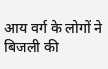आय वर्ग के लोगों ने बिजली की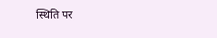स्थिति पर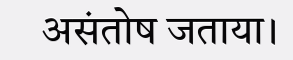असंतोष जताया।